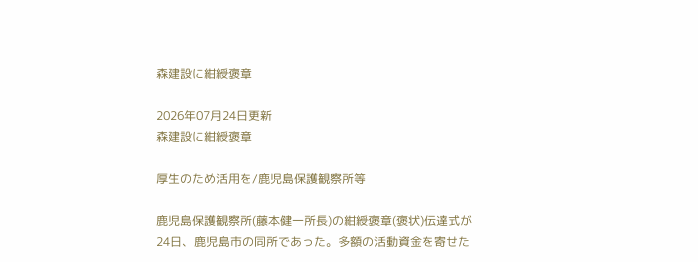森建設に紺綬褒章

2026年07月24日更新
森建設に紺綬褒章

厚生のため活用を/鹿児島保護観察所等

鹿児島保護観察所(藤本健一所長)の紺綬褒章(褒状)伝達式が24日、鹿児島市の同所であった。多額の活動資金を寄せた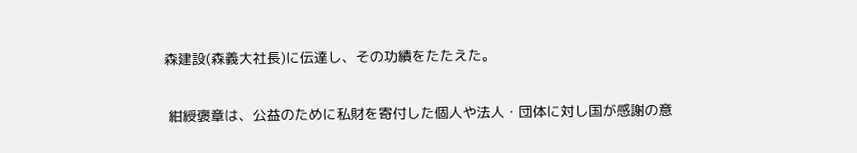森建設(森義大社長)に伝達し、その功績をたたえた。

 紺綬褒章は、公益のために私財を寄付した個人や法人・団体に対し国が感謝の意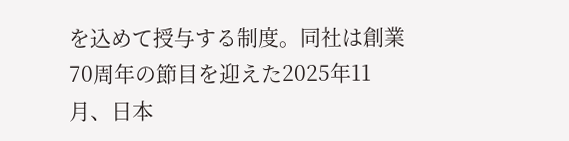を込めて授与する制度。同社は創業70周年の節目を迎えた2025年11月、日本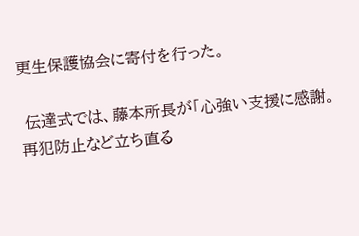更生保護協会に寄付を行った。

 伝達式では、藤本所長が「心強い支援に感謝。再犯防止など立ち直る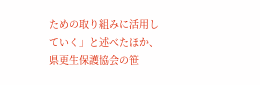ための取り組みに活用していく」と述べたほか、県更生保護協会の笹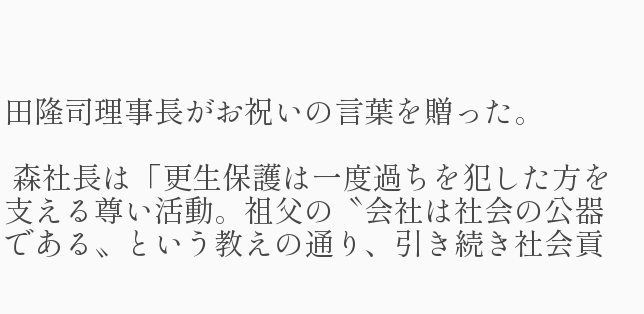田隆司理事長がお祝いの言葉を贈った。

 森社長は「更生保護は一度過ちを犯した方を支える尊い活動。祖父の〝会社は社会の公器である〟という教えの通り、引き続き社会貢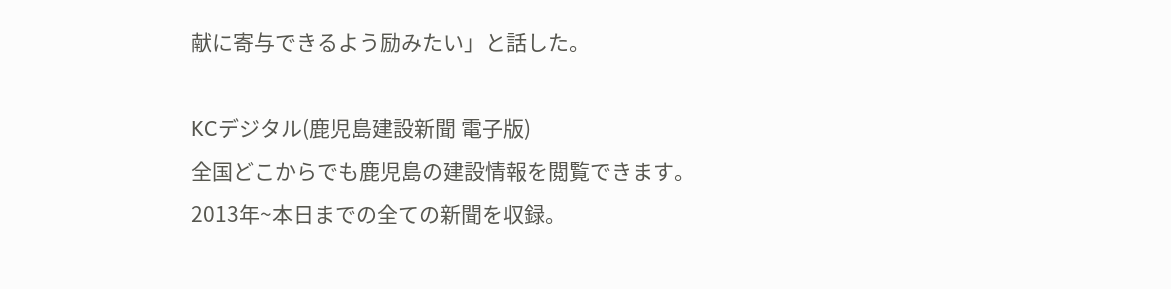献に寄与できるよう励みたい」と話した。

KCデジタル(鹿児島建設新聞 電子版)
全国どこからでも鹿児島の建設情報を閲覧できます。
2013年~本日までの全ての新聞を収録。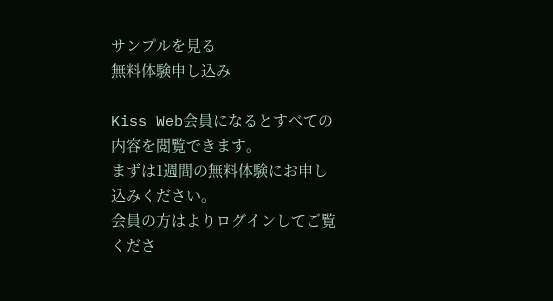サンプルを見る
無料体験申し込み

Kiss Web会員になるとすべての内容を閲覧できます。
まずは1週間の無料体験にお申し込みください。
会員の方はよりログインしてご覧くださ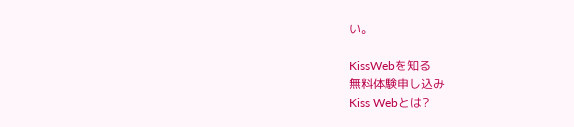い。

KissWebを知る
無料体験申し込み
Kiss Webとは?